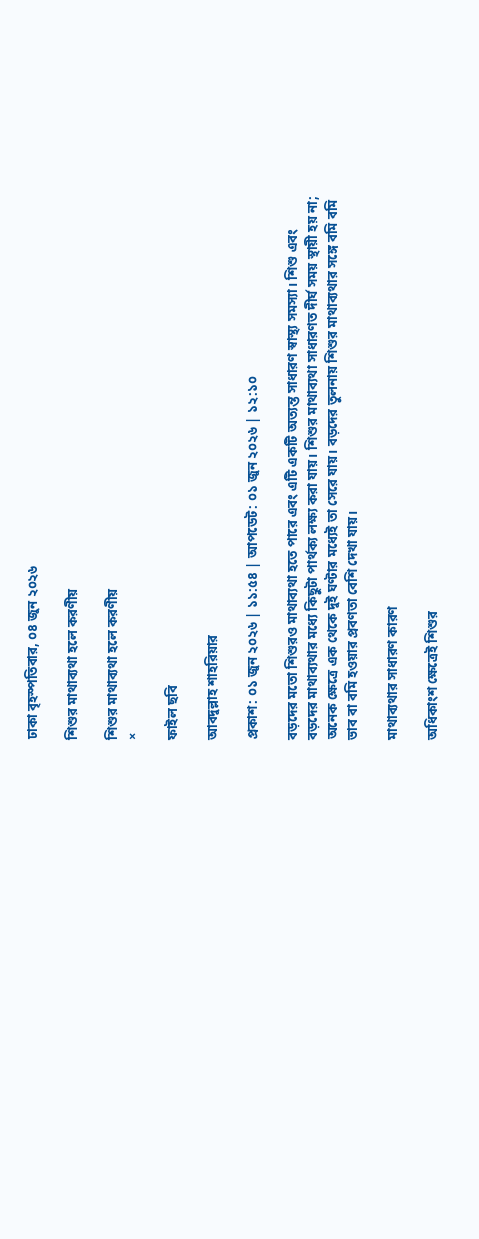ঢাকা বৃহস্পতিবার, ০৪ জুন ২০২৬

শিশুর মাথাব্যথা হলে করণীয়

শিশুর মাথাব্যথা হলে করণীয়
×

ফাইল ছবি

আবদুল্লাহ শাহরিয়ার

প্রকাশ: ০১ জুন ২০২৬ | ১১:৫৪ | আপডেট: ০১ জুন ২০২৬ | ১২:১০

বড়দের মতো শিশুরও মাথাব্যথা হতে পারে এবং এটি একটি অত্যন্ত সাধারণ স্বাস্থ্য সমস্যা। শিশু এবং বড়দের মাথাব্যথার মধ্যে কিছুটা পার্থক্য লক্ষ্য করা যায়। শিশুর মাথাব্যথা সাধারণত দীর্ঘ সময় স্থায়ী হয় না; অনেক ক্ষেত্রে এক থেকে দুই ঘণ্টার মধ্যেই তা সেরে যায়। বড়দের তুলনায় শিশুর মাথাব্যথার সঙ্গে বমি বমি ভাব বা বমি হওয়ার প্রবণতা বেশি দেখা যায়।

মাথাব্যথার সাধারণ কারণ

অধিকাংশ ক্ষেত্রেই শিশুর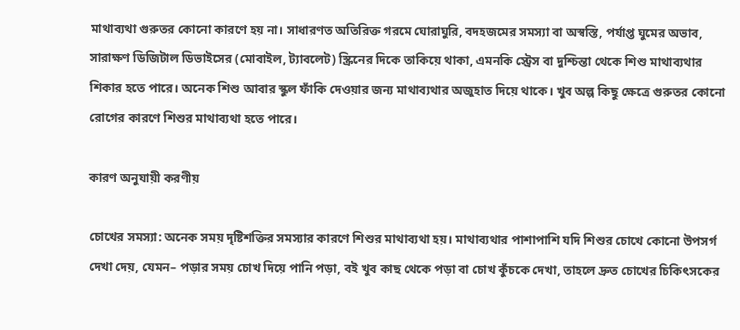মাথাব্যথা গুরুতর কোনো কারণে হয় না। সাধারণত অতিরিক্ত গরমে ঘোরাঘুরি, বদহজমের সমস্যা বা অস্বস্তি, পর্যাপ্ত ঘুমের অভাব, সারাক্ষণ ডিজিটাল ডিভাইসের (মোবাইল, ট্যাবলেট) স্ক্রিনের দিকে তাকিয়ে থাকা, এমনকি স্ট্রেস বা দুশ্চিন্তা থেকে শিশু মাথাব্যথার শিকার হতে পারে। অনেক শিশু আবার স্কুল ফাঁকি দেওয়ার জন্য মাথাব্যথার অজুহাত দিয়ে থাকে। খুব অল্প কিছু ক্ষেত্রে গুরুতর কোনো রোগের কারণে শিশুর মাথাব্যথা হতে পারে।

কারণ অনুযায়ী করণীয়

চোখের সমস্যা: অনেক সময় দৃষ্টিশক্তির সমস্যার কারণে শিশুর মাথাব্যথা হয়। মাথাব্যথার পাশাপাশি যদি শিশুর চোখে কোনো উপসর্গ দেখা দেয়, যেমন– পড়ার সময় চোখ দিয়ে পানি পড়া, বই খুব কাছ থেকে পড়া বা চোখ কুঁচকে দেখা, তাহলে দ্রুত চোখের চিকিৎসকের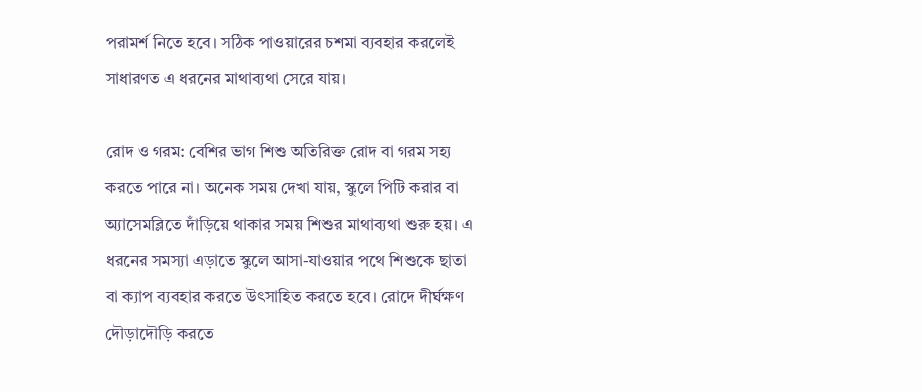পরামর্শ নিতে হবে। সঠিক পাওয়ারের চশমা ব্যবহার করলেই সাধারণত এ ধরনের মাথাব্যথা সেরে যায়।

রোদ ও গরম: বেশির ভাগ শিশু অতিরিক্ত রোদ বা গরম সহ্য করতে পারে না। অনেক সময় দেখা যায়, স্কুলে পিটি করার বা অ্যাসেমব্লিতে দাঁড়িয়ে থাকার সময় শিশুর মাথাব্যথা শুরু হয়। এ ধরনের সমস্যা এড়াতে স্কুলে আসা-যাওয়ার পথে শিশুকে ছাতা বা ক্যাপ ব্যবহার করতে উৎসাহিত করতে হবে। রোদে দীর্ঘক্ষণ দৌড়াদৌড়ি করতে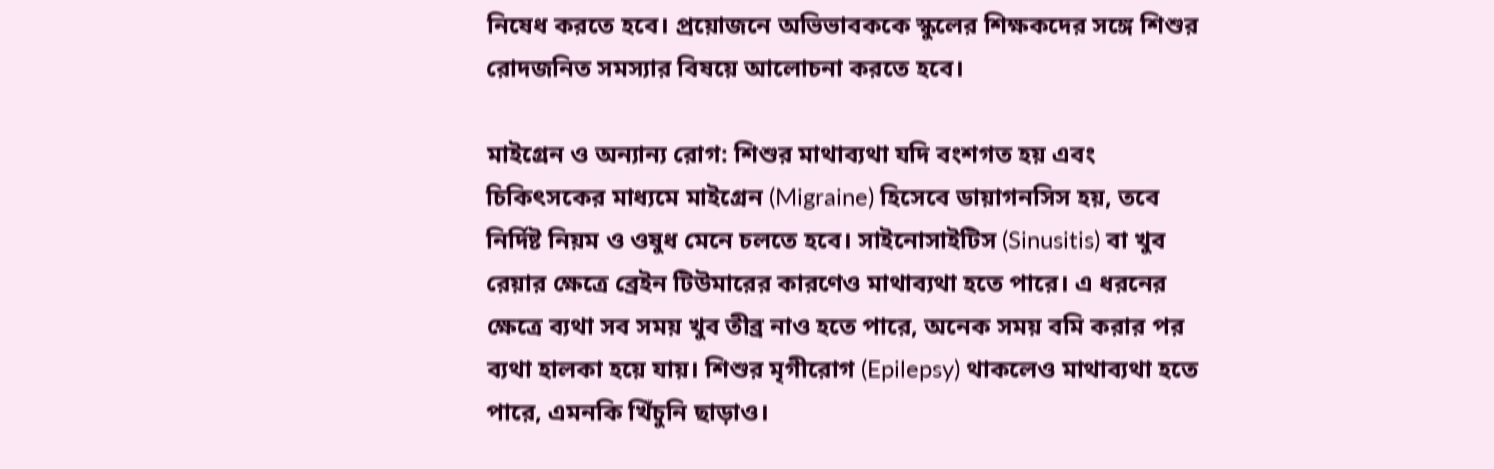নিষেধ করতে হবে। প্রয়োজনে অভিভাবককে স্কুলের শিক্ষকদের সঙ্গে শিশুর রোদজনিত সমস্যার বিষয়ে আলোচনা করতে হবে।

মাইগ্রেন ও অন্যান্য রোগ: শিশুর মাথাব্যথা যদি বংশগত হয় এবং চিকিৎসকের মাধ্যমে মাইগ্রেন (Migraine) হিসেবে ডায়াগনসিস হয়, তবে নির্দিষ্ট নিয়ম ও ওষুধ মেনে চলতে হবে। সাইনোসাইটিস (Sinusitis) বা খুব রেয়ার ক্ষেত্রে ব্রেইন টিউমারের কারণেও মাথাব্যথা হতে পারে। এ ধরনের ক্ষেত্রে ব্যথা সব সময় খুব তীব্র নাও হতে পারে, অনেক সময় বমি করার পর ব্যথা হালকা হয়ে যায়। শিশুর মৃগীরোগ (Epilepsy) থাকলেও মাথাব্যথা হতে পারে, এমনকি খিঁচুনি ছাড়াও।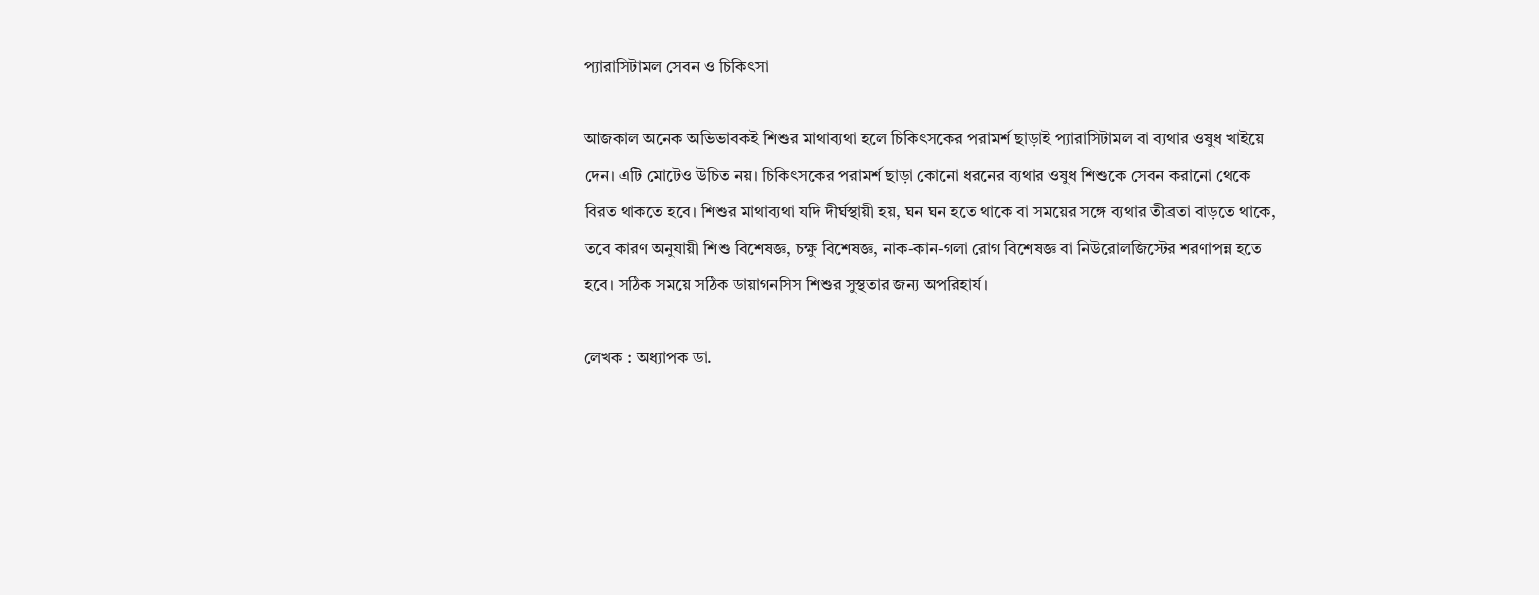প্যারাসিটামল সেবন ও চিকিৎসা

আজকাল অনেক অভিভাবকই শিশুর মাথাব্যথা হলে চিকিৎসকের পরামর্শ ছাড়াই প্যারাসিটামল বা ব্যথার ওষুধ খাইয়ে দেন। এটি মোটেও উচিত নয়। চিকিৎসকের পরামর্শ ছাড়া কোনো ধরনের ব্যথার ওষুধ শিশুকে সেবন করানো থেকে বিরত থাকতে হবে। শিশুর মাথাব্যথা যদি দীর্ঘস্থায়ী হয়, ঘন ঘন হতে থাকে বা সময়ের সঙ্গে ব্যথার তীব্রতা বাড়তে থাকে, তবে কারণ অনুযায়ী শিশু বিশেষজ্ঞ, চক্ষু বিশেষজ্ঞ, নাক-কান-গলা রোগ বিশেষজ্ঞ বা নিউরোলজিস্টের শরণাপন্ন হতে হবে। সঠিক সময়ে সঠিক ডায়াগনসিস শিশুর সুস্থতার জন্য অপরিহার্য।

লেখক : অধ্যাপক ডা.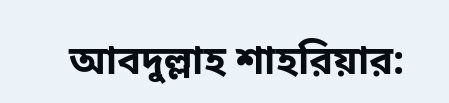আবদুল্লাহ শাহরিয়ার: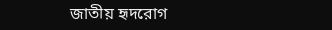জাতীয় হৃদরোগ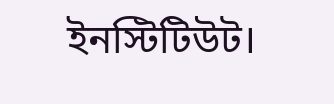ইনস্টিটিউট।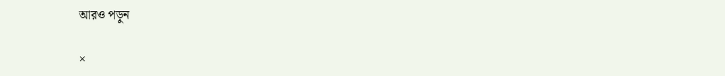আরও পড়ুন

×